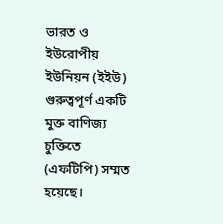ভারত ও ইউরোপীয় ইউনিয়ন (ইইউ) গুরুত্বপূর্ণ একটি মুক্ত বাণিজ্য চুক্তিতে (এফটিপি) সম্মত হয়েছে।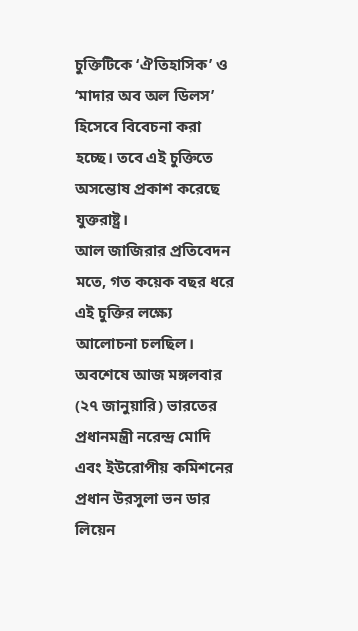চুক্তিটিকে ‘ঐতিহাসিক’ ও ‘মাদার অব অল ডিলস’ হিসেবে বিবেচনা করা হচ্ছে। তবে এই চুক্তিতে অসন্তোষ প্রকাশ করেছে যুক্তরাষ্ট্র।
আল জাজিরার প্রতিবেদন মতে, গত কয়েক বছর ধরে এই চুক্তির লক্ষ্যে আলোচনা চলছিল। অবশেষে আজ মঙ্গলবার (২৭ জানুয়ারি) ভারতের প্রধানমন্ত্রী নরেন্দ্র মোদি এবং ইউরোপীয় কমিশনের প্রধান উরসুলা ভন ডার লিয়েন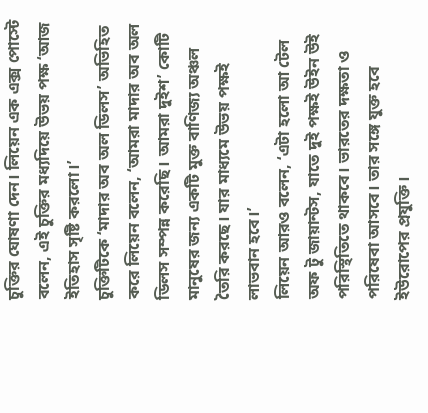চুক্তির ঘোষণা দেন। লিয়েন এক এক্স পোস্টে বলেন, এই চুক্তির মধ্যদিয়ে উভয় পক্ষ ‘আজ ইতিহাস সৃষ্টি করলো।’
চুক্তিটিকে ‘মাদার অব অল ডিলস’ অভিহিত করে লিয়েন বলেন, ‘আমরা মাদার অব অল ডিলস সম্পন্ন করেছি। আমরা দুইশ’ কোটি মানুষের জন্য একটি মুক্ত বাণিজ্য অঞ্চল তৈরি করছে। যার মাধ্যমে উভয় পক্ষই লাভবান হবে।’
লিয়েন আরও বলেন, ‘এটা হলো আ টেল অফ টু জায়ান্টস, যাতে দুই পক্ষই উইন উই পরিস্থিতিতে থাকবে। ভারতের দক্ষতা ও পরিষেবা আসবে। তার সঙ্গে যুক্ত হবে ইউরোপের প্রযুক্তি।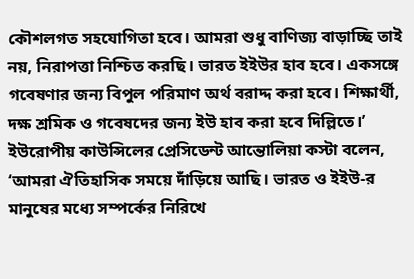কৌশলগত সহযোগিতা হবে। আমরা শুধু বাণিজ্য বাড়াচ্ছি তাই নয়, নিরাপত্তা নিশ্চিত করছি। ভারত ইইউর হাব হবে। একসঙ্গে গবেষণার জন্য বিপুল পরিমাণ অর্থ বরাদ্দ করা হবে। শিক্ষার্থী, দক্ষ শ্রমিক ও গবেষদের জন্য ইউ হাব করা হবে দিল্লিতে।’
ইউরোপীয় কাউন্সিলের প্রেসিডেন্ট আন্তোলিয়া কস্টা বলেন, ‘আমরা ঐতিহাসিক সময়ে দাঁড়িয়ে আছি। ভারত ও ইইউ-র মানুষের মধ্যে সম্পর্কের নিরিখে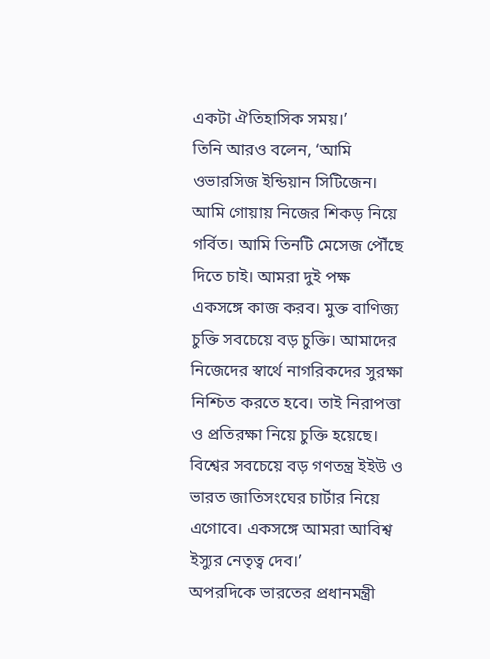একটা ঐতিহাসিক সময়।’
তিনি আরও বলেন, ‘আমি ওভারসিজ ইন্ডিয়ান সিটিজেন। আমি গোয়ায় নিজের শিকড় নিয়ে গর্বিত। আমি তিনটি মেসেজ পৌঁছে দিতে চাই। আমরা দুই পক্ষ একসঙ্গে কাজ করব। মুক্ত বাণিজ্য চুক্তি সবচেয়ে বড় চুক্তি। আমাদের নিজেদের স্বার্থে নাগরিকদের সুরক্ষা নিশ্চিত করতে হবে। তাই নিরাপত্তা ও প্রতিরক্ষা নিয়ে চুক্তি হয়েছে। বিশ্বের সবচেয়ে বড় গণতন্ত্র ইইউ ও ভারত জাতিসংঘের চার্টার নিয়ে এগোবে। একসঙ্গে আমরা আবিশ্ব ইস্যুর নেতৃত্ব দেব।’
অপরদিকে ভারতের প্রধানমন্ত্রী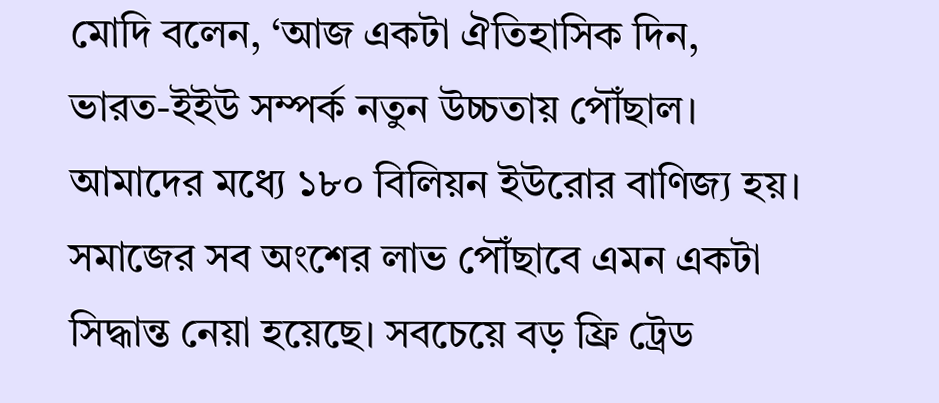মোদি বলেন, ‘আজ একটা ঐতিহাসিক দিন, ভারত-ইইউ সম্পর্ক নতুন উচ্চতায় পৌঁছাল। আমাদের মধ্যে ১৮০ বিলিয়ন ইউরোর বাণিজ্য হয়। সমাজের সব অংশের লাভ পৌঁছাবে এমন একটা সিদ্ধান্ত নেয়া হয়েছে। সবচেয়ে বড় ফ্রি ট্রেড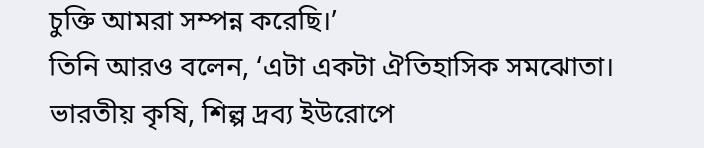চুক্তি আমরা সম্পন্ন করেছি।’
তিনি আরও বলেন, ‘এটা একটা ঐতিহাসিক সমঝোতা। ভারতীয় কৃষি, শিল্প দ্রব্য ইউরোপে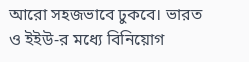আরো সহজভাবে ঢুকবে। ভারত ও ইইউ-র মধ্যে বিনিয়োগ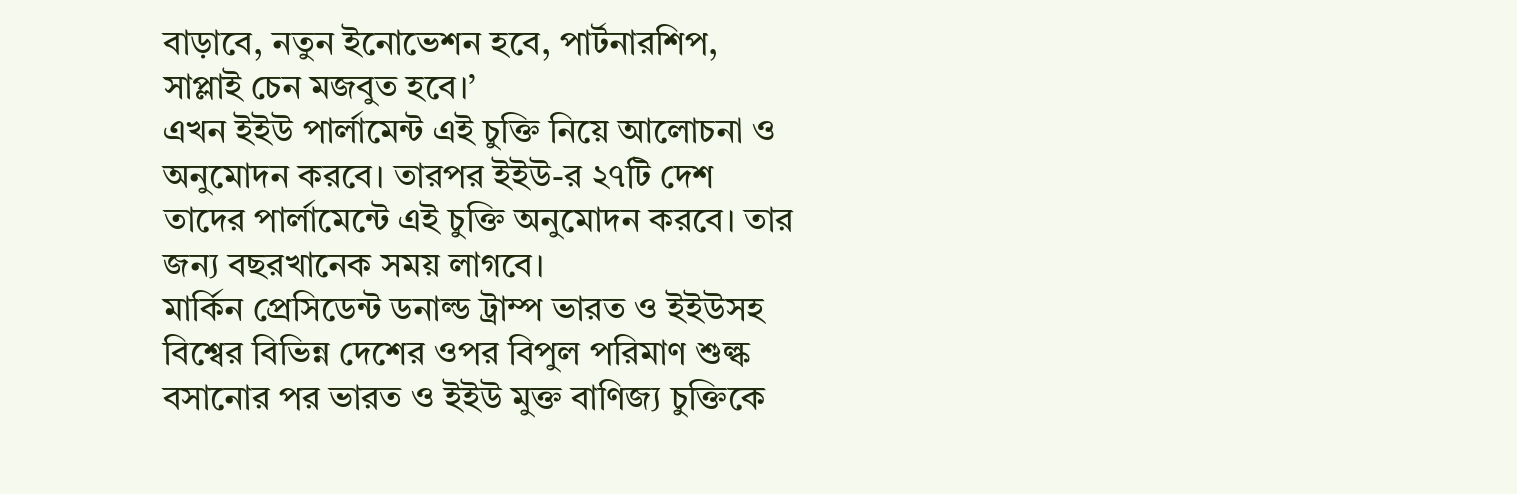বাড়াবে, নতুন ইনোভেশন হবে, পার্টনারশিপ, সাপ্লাই চেন মজবুত হবে।’
এখন ইইউ পার্লামেন্ট এই চুক্তি নিয়ে আলোচনা ও অনুমোদন করবে। তারপর ইইউ-র ২৭টি দেশ তাদের পার্লামেন্টে এই চুক্তি অনুমোদন করবে। তার জন্য বছরখানেক সময় লাগবে।
মার্কিন প্রেসিডেন্ট ডনাল্ড ট্রাম্প ভারত ও ইইউসহ বিশ্বের বিভিন্ন দেশের ওপর বিপুল পরিমাণ শুল্ক বসানোর পর ভারত ও ইইউ মুক্ত বাণিজ্য চুক্তিকে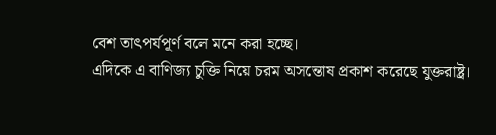বেশ তাৎপর্যপূর্ণ বলে মনে করা হচ্ছে।
এদিকে এ বাণিজ্য চুক্তি নিয়ে চরম অসন্তোষ প্রকাশ করেছে যুক্তরাষ্ট্র।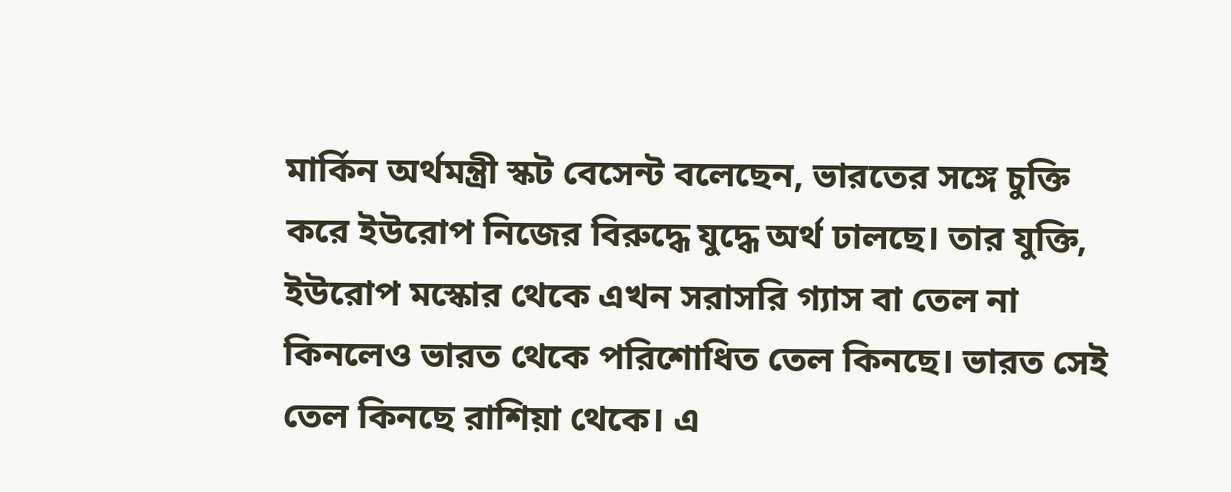মার্কিন অর্থমন্ত্রী স্কট বেসেন্ট বলেছেন, ভারতের সঙ্গে চুক্তি করে ইউরোপ নিজের বিরুদ্ধে যুদ্ধে অর্থ ঢালছে। তার যুক্তি, ইউরোপ মস্কোর থেকে এখন সরাসরি গ্যাস বা তেল না কিনলেও ভারত থেকে পরিশোধিত তেল কিনছে। ভারত সেই তেল কিনছে রাশিয়া থেকে। এ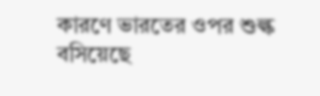কারণে ভারতের ওপর শুল্ক বসিয়েছে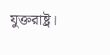যুক্তরাষ্ট্র।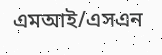এমআই/এসএন